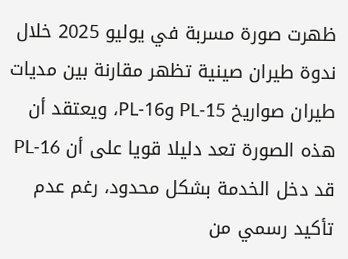ظهرت صورة مسربة في يوليو 2025 خلال ندوة طيران صينية تظهر مقارنة بين مديات طيران صواريخ PL‑15 وPL‑16، ويعتقد أن هذه الصورة تعد دليلا قويا على أن PL‑16 قد دخل الخدمة بشكل محدود، رغم عدم تأكيد رسمي من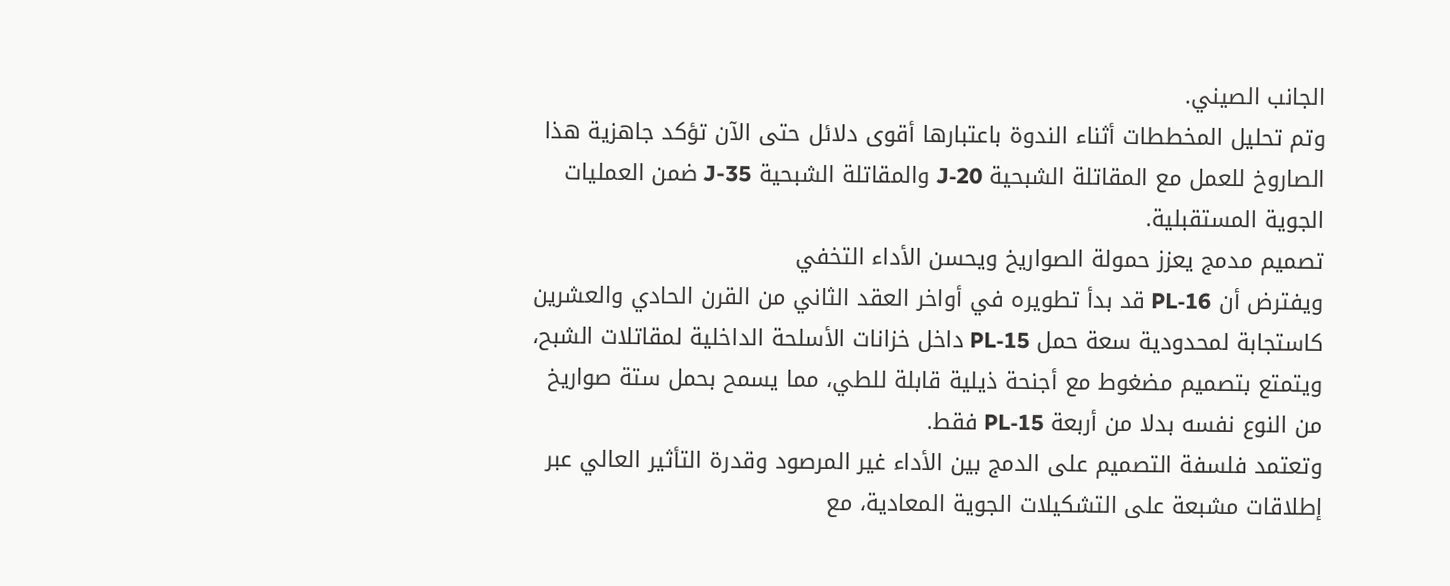الجانب الصيني.
وتم تحليل المخططات أثناء الندوة باعتبارها أقوى دلائل حتى الآن تؤكد جاهزية هذا الصاروخ للعمل مع المقاتلة الشبحية J‑20 والمقاتلة الشبحية J-35 ضمن العمليات الجوية المستقبلية.
تصميم مدمج يعزز حمولة الصواريخ ويحسن الأداء التخفي
ويفترض أن PL‑16 قد بدأ تطويره في أواخر العقد الثاني من القرن الحادي والعشرين كاستجابة لمحدودية سعة حمل PL‑15 داخل خزانات الأسلحة الداخلية لمقاتلات الشبح، ويتمتع بتصميم مضغوط مع أجنحة ذيلية قابلة للطي، مما يسمح بحمل ستة صواريخ من النوع نفسه بدلا من أربعة PL‑15 فقط.
وتعتمد فلسفة التصميم على الدمج بين الأداء غير المرصود وقدرة التأثير العالي عبر إطلاقات مشبعة على التشكيلات الجوية المعادية، مع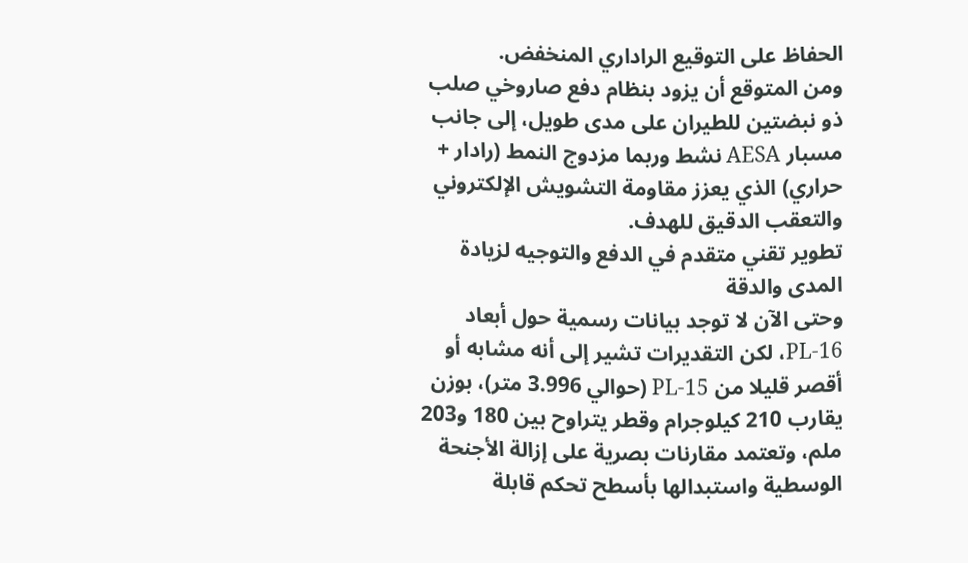الحفاظ على التوقيع الراداري المنخفض.
ومن المتوقع أن يزود بنظام دفع صاروخي صلب ذو نبضتين للطيران على مدى طويل، إلى جانب مسبار AESA نشط وربما مزدوج النمط (رادار + حراري) الذي يعزز مقاومة التشويش الإلكتروني والتعقب الدقيق للهدف.
تطوير تقني متقدم في الدفع والتوجيه لزيادة المدى والدقة
وحتى الآن لا توجد بيانات رسمية حول أبعاد PL‑16، لكن التقديرات تشير إلى أنه مشابه أو أقصر قليلا من PL‑15 (حوالي 3.996 متر)، بوزن يقارب 210 كيلوجرام وقطر يتراوح بين 180 و203 ملم، وتعتمد مقارنات بصرية على إزالة الأجنحة الوسطية واستبدالها بأسطح تحكم قابلة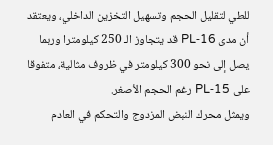للطي لتقليل الحجم وتسهيل التخزين الداخلي، ويعتقد أن مدى PL‑16 قد يتجاوز الـ 250 كيلومترا وربما يصل إلى نحو 300 كيلومتر في ظروف مثالية، متفوقا على PL‑15 رغم الحجم الأصغر.
ويمثل محرك النبض المزدوج والتحكم في العادم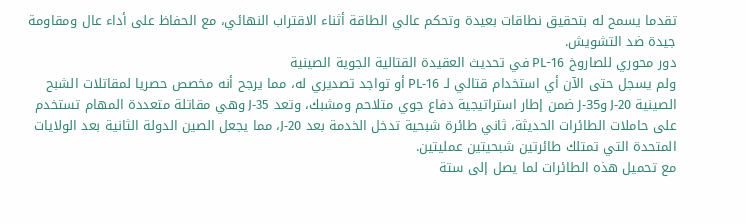تقدما يسمح له بتحقيق نطاقات بعيدة وتحكم عالي الطاقة أثناء الاقتراب النهائي، مع الحفاظ على أداء عال ومقاومة جيدة ضد التشويش.
دور محوري للصاروخ PL-16 في تحديث العقيدة القتالية الجوية الصينية
ولم يسجل حتى الآن أي استخدام قتالي لـ PL‑16 أو تواجد تصديري له، مما يرجح أنه مخصص حصريا لمقاتلات الشبح الصينية J‑20 وJ‑35 ضمن إطار استراتيجية دفاع جوي متلاحم ومشبك، وتعد J‑35 وهي مقاتلة متعددة المهام تستخدم على حاملات الطائرات الحديثة، ثاني طائرة شبحية تدخل الخدمة بعد J‑20، مما يجعل الصين الدولة الثانية بعد الولايات المتحدة التي تمتلك طائرتين شبحيتين عمليتين.
مع تحميل هذه الطائرات لما يصل إلى ستة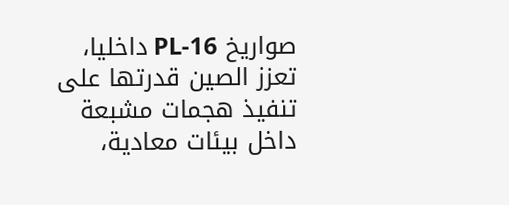صواريخ PL‑16 داخليا، تعزز الصين قدرتها على تنفيذ هجمات مشبعة داخل بيئات معادية،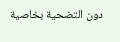دون التضحية بخاصية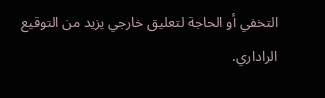التخفي أو الحاجة لتعليق خارجي يزيد من التوقيع الراداري.